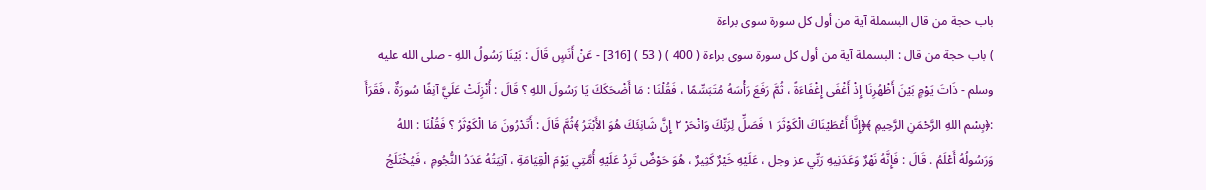باب حجة من قال البسملة آية من أول كل سورة سوى براءة
) باب حجة من قال : البسملة آية من أول كل سورة سوى براءة ( 400 ) ( 53 ) [316] - عَنْ أَنَسٍ قَالَ : بَيْنَا رَسُولُ اللهِ - صلى الله عليه وسلم - ذَاتَ يَوْمٍ بَيْنَ أَظْهُرِنَا إِذْ أَغْفَى إِغْفَاءَةً ، ثُمَّ رَفَعَ رَأْسَهُ مُتَبَسِّمًا ، فَقُلْنَا : مَا أَضْحَكَكَ يَا رَسُولَ اللهِ ؟ قَالَ : أُنْزِلَتْ عَلَيَّ آنِفًا سُورَةٌ ، فَقَرَأَ :﴿بِسْم اللهِ الرَّحْمَنِ الرَّحِيمِ ﴾﴿إِنَّا أَعْطَيْنَاكَ الْكَوْثَرَ ١ فَصَلِّ لِرَبِّكَ وَانْحَرْ ٢ إِنَّ شَانِئَكَ هُوَ الأَبْتَرُ ﴾ثُمَّ قَالَ : أَتَدْرُونَ مَا الْكَوْثَرُ ؟ فَقُلْنَا : اللهُ وَرَسُولُهُ أَعْلَمُ . قَالَ : فَإِنَّهُ نَهْرٌ وَعَدَنِيهِ رَبِّي عز وجل ، عَلَيْهِ خَيْرٌ كَثِيرٌ ، هُوَ حَوْضٌ تَرِدُ عَلَيْهِ أُمَّتِي يَوْمَ الْقِيَامَةِ ، آنِيَتُهُ عَدَدُ النُّجُومِ ، فَيُخْتَلَجُ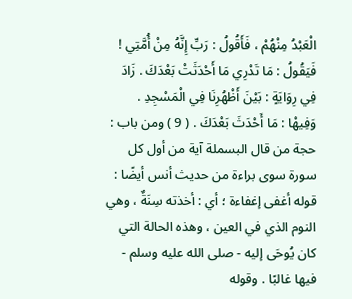الْعَبْدُ مِنْهُمْ ، فَأَقُولُ : رَبِّ إِنَّهُ مِنْ أُمَّتِي ! فَيَقُولُ : مَا تَدْرِي مَا أَحْدَثَتْ بَعْدَكَ . زَادَ فِي رِوَايَةٍ : بَيْنَ أَظْهُرِنَا فِي الْمَسْجِدِ .
وَفِيهْا : مَا أَحْدَثَ بَعْدَكَ . ( 9 ) ومن باب : حجة من قال البسملة آية من أول كل سورة سوى براءة من حديث أنس أيضًا : قوله أغفى إغفاءة ؛ أي : أخذته سِنَةٌ ، وهي النوم الذي في العين ، وهذه الحالة التي كان يُوحَى إليه - صلى الله عليه وسلم - فيها غالبًا . وقوله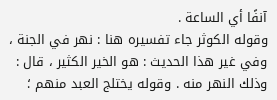آنفًا أي الساعة .
وقوله الكوثر جاء تفسيره هنا : نهر في الجنة ، وفي غير هذا الحديث : هو الخير الكثير ، قال : وذلك النهر منه . وقوله يختلج العبد منهم ؛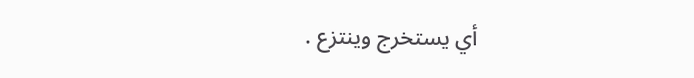أي يستخرج وينتزع .